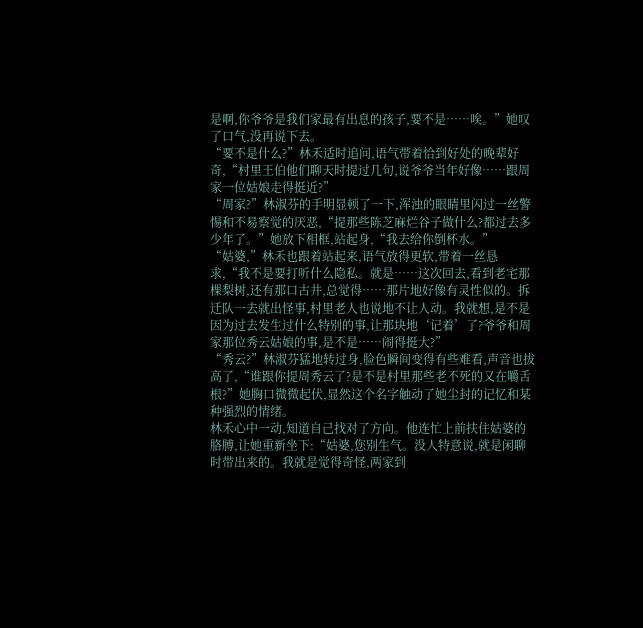是啊,你爷爷是我们家最有出息的孩子,要不是……唉。”她叹了口气,没再说下去。
“要不是什么?”林禾适时追问,语气带着恰到好处的晚辈好奇,“村里王伯他们聊天时提过几句,说爷爷当年好像……跟周家一位姑娘走得挺近?”
“周家?”林淑芬的手明显顿了一下,浑浊的眼睛里闪过一丝警惕和不易察觉的厌恶,“提那些陈芝麻烂谷子做什么?都过去多少年了。”她放下相框,站起身,“我去给你倒杯水。”
“姑婆,”林禾也跟着站起来,语气放得更软,带着一丝恳求,“我不是要打听什么隐私。就是……这次回去,看到老宅那棵梨树,还有那口古井,总觉得……那片地好像有灵性似的。拆迁队一去就出怪事,村里老人也说地不让人动。我就想,是不是因为过去发生过什么特别的事,让那块地‘记着’了?爷爷和周家那位秀云姑娘的事,是不是……闹得挺大?”
“秀云?”林淑芬猛地转过身,脸色瞬间变得有些难看,声音也拔高了,“谁跟你提周秀云了?是不是村里那些老不死的又在嚼舌根?”她胸口微微起伏,显然这个名字触动了她尘封的记忆和某种强烈的情绪。
林禾心中一动,知道自己找对了方向。他连忙上前扶住姑婆的胳膊,让她重新坐下:“姑婆,您别生气。没人特意说,就是闲聊时带出来的。我就是觉得奇怪,两家到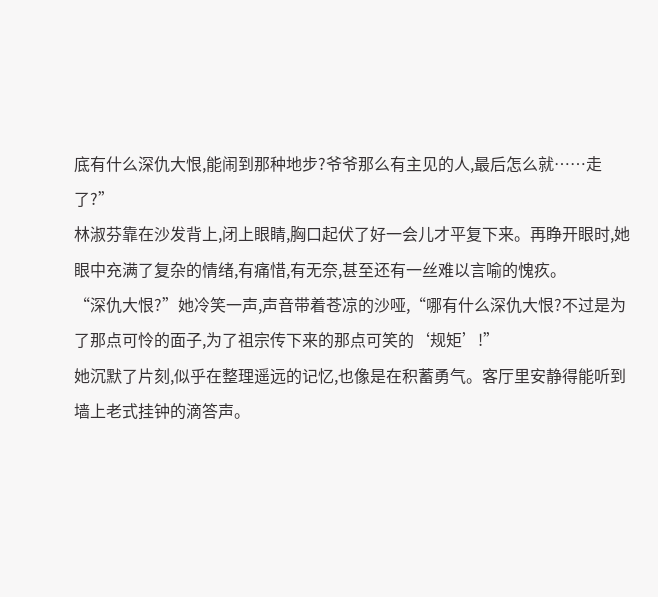底有什么深仇大恨,能闹到那种地步?爷爷那么有主见的人,最后怎么就……走了?”
林淑芬靠在沙发背上,闭上眼睛,胸口起伏了好一会儿才平复下来。再睁开眼时,她眼中充满了复杂的情绪,有痛惜,有无奈,甚至还有一丝难以言喻的愧疚。
“深仇大恨?”她冷笑一声,声音带着苍凉的沙哑,“哪有什么深仇大恨?不过是为了那点可怜的面子,为了祖宗传下来的那点可笑的‘规矩’!”
她沉默了片刻,似乎在整理遥远的记忆,也像是在积蓄勇气。客厅里安静得能听到墙上老式挂钟的滴答声。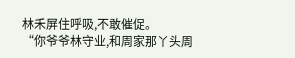林禾屏住呼吸,不敢催促。
“你爷爷林守业,和周家那丫头周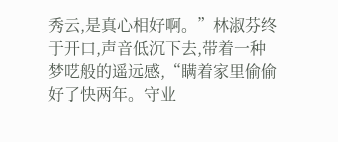秀云,是真心相好啊。”林淑芬终于开口,声音低沉下去,带着一种梦呓般的遥远感,“瞒着家里偷偷好了快两年。守业